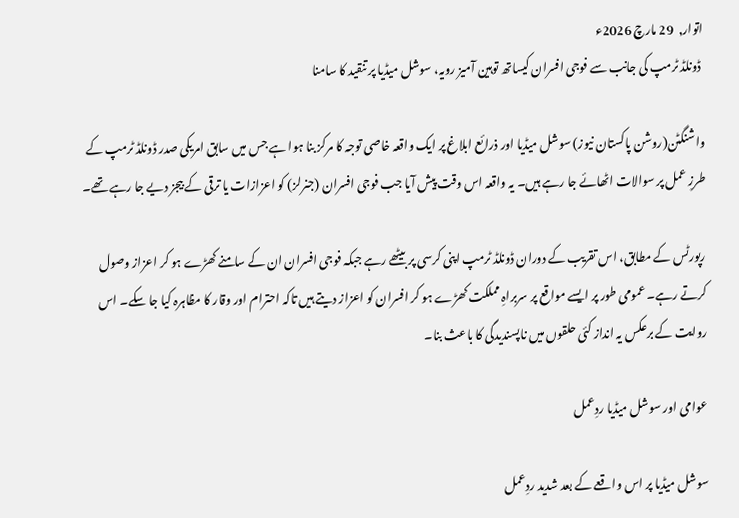اتوار,  29 مارچ 2026ء
 ڈونلڈ ٹرمپ کی جانب سے فوجی افسران کیساتھ توہین آمیز رویہ، سوشل میڈیا پر تنقید کا سامنا

واشنگٹن(روشن پاکستان نیوز) سوشل میڈیا اور ذرائع ابلاغ پر ایک واقعہ خاصی توجہ کا مرکز بنا ہوا ہے جس میں سابق امریکی صدر ڈونلڈ ٹرمپ کے طرزِ عمل پر سوالات اٹھائے جا رہے ہیں۔ یہ واقعہ اس وقت پیش آیا جب فوجی افسران (جنرلز) کو اعزازات یا ترقی کے بیجز دیے جا رہے تھے۔

رپورٹس کے مطابق، اس تقریب کے دوران ڈونلڈ ٹرمپ اپنی کرسی پر بیٹھے رہے جبکہ فوجی افسران ان کے سامنے کھڑے ہو کر اعزاز وصول کرتے رہے۔ عمومی طور پر ایسے مواقع پر سربراہِ مملکت کھڑے ہو کر افسران کو اعزاز دیتے ہیں تاکہ احترام اور وقار کا مظاہرہ کیا جا سکے۔ اس روایت کے برعکس یہ انداز کئی حلقوں میں ناپسندیدگی کا باعث بنا۔

عوامی اور سوشل میڈیا ردِعمل

سوشل میڈیا پر اس واقعے کے بعد شدید ردِعمل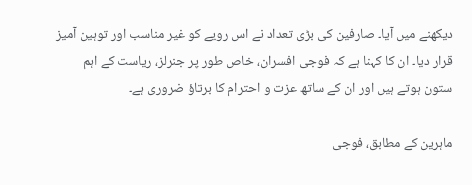دیکھنے میں آیا۔ صارفین کی بڑی تعداد نے اس رویے کو غیر مناسب اور توہین آمیز قرار دیا۔ ان کا کہنا ہے کہ فوجی افسران، خاص طور پر جنرلز، ریاست کے اہم ستون ہوتے ہیں اور ان کے ساتھ عزت و احترام کا برتاؤ ضروری ہے۔

ماہرین کے مطابق، فوجی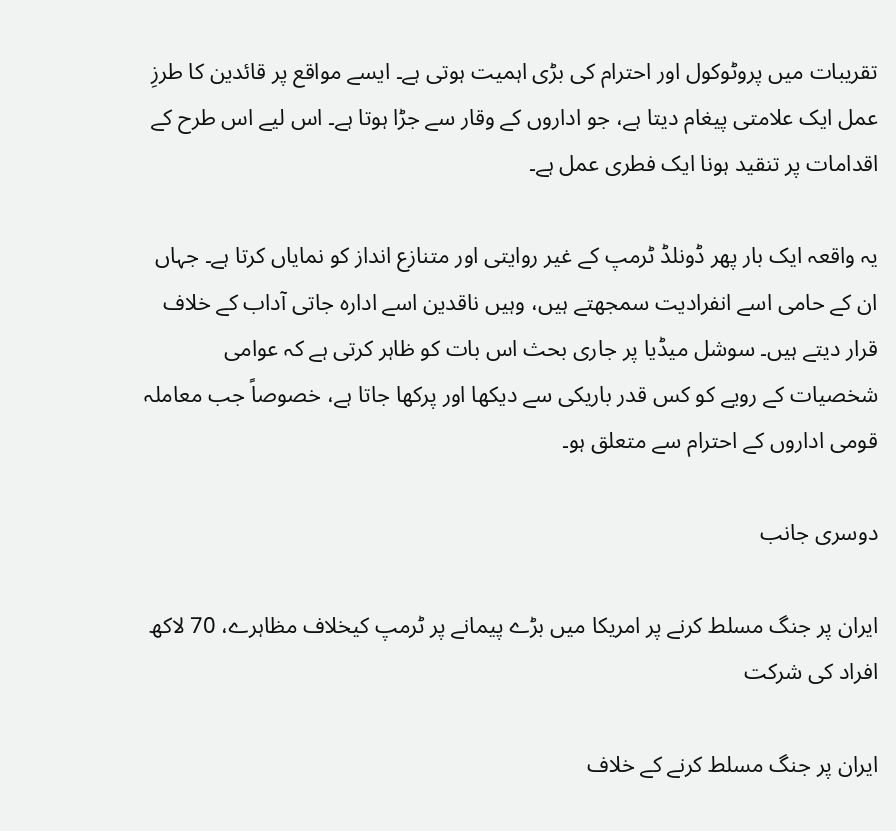تقریبات میں پروٹوکول اور احترام کی بڑی اہمیت ہوتی ہے۔ ایسے مواقع پر قائدین کا طرزِ عمل ایک علامتی پیغام دیتا ہے، جو اداروں کے وقار سے جڑا ہوتا ہے۔ اس لیے اس طرح کے اقدامات پر تنقید ہونا ایک فطری عمل ہے۔

یہ واقعہ ایک بار پھر ڈونلڈ ٹرمپ کے غیر روایتی اور متنازع انداز کو نمایاں کرتا ہے۔ جہاں ان کے حامی اسے انفرادیت سمجھتے ہیں، وہیں ناقدین اسے ادارہ جاتی آداب کے خلاف قرار دیتے ہیں۔ سوشل میڈیا پر جاری بحث اس بات کو ظاہر کرتی ہے کہ عوامی شخصیات کے رویے کو کس قدر باریکی سے دیکھا اور پرکھا جاتا ہے، خصوصاً جب معاملہ قومی اداروں کے احترام سے متعلق ہو۔

دوسری جانب

ایران پر جنگ مسلط کرنے پر امریکا میں بڑے پیمانے پر ٹرمپ کیخلاف مظاہرے، 70 لاکھ افراد کی شرکت

ایران پر جنگ مسلط کرنے کے خلاف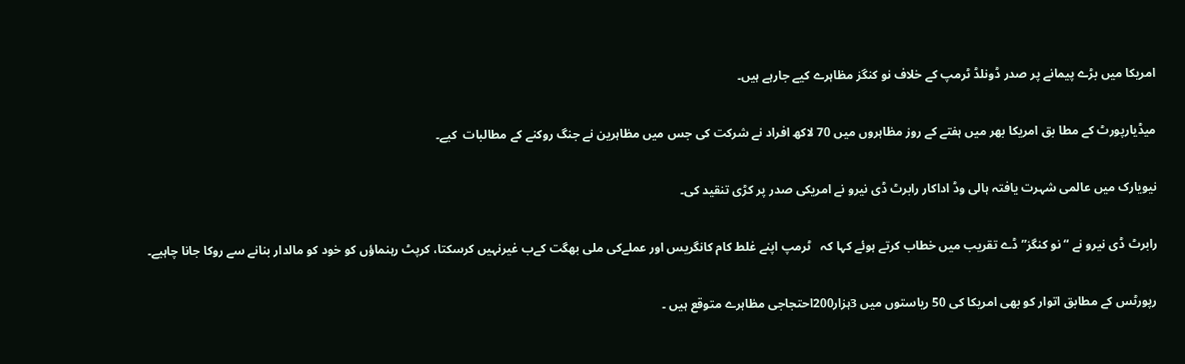امریکا میں بڑے پیمانے پر صدر ڈونلڈ ٹرمپ کے خلاف نو کنگز مظاہرے کیے جارہے ہیں۔

میڈیارپورٹ کے مطا بق امریکا بھر میں ہفتے کے روز مظاہروں میں 70 لاکھ افراد نے شرکت کی جس میں مظاہرین نے جنگ روکنے کے مطالبات  کیے۔

نیویارک میں عالمی شہرت یافتہ ہالی وڈ اداکار رابرٹ ڈی نیرو نے امریکی صدر پر کڑی تنقید کی۔

رابرٹ ڈی نیرو نے “نو کنگز” ڈے تقریب میں خطاب کرتے ہوئے کہا کہ   ٹرمپ اپنے غلط کام کانگریس اور عملےکی ملی بھگت کےب غیرنہیں کرسکتا، کرپٹ رہنماؤں کو خود کو مالدار بنانے سے روکا جانا چاہیے۔

رپورٹس کے مطابق اتوار کو بھی امریکا کی 50 ریاستوں میں 3ہزار200احتجاجی مظاہرے متوقع ہیں ۔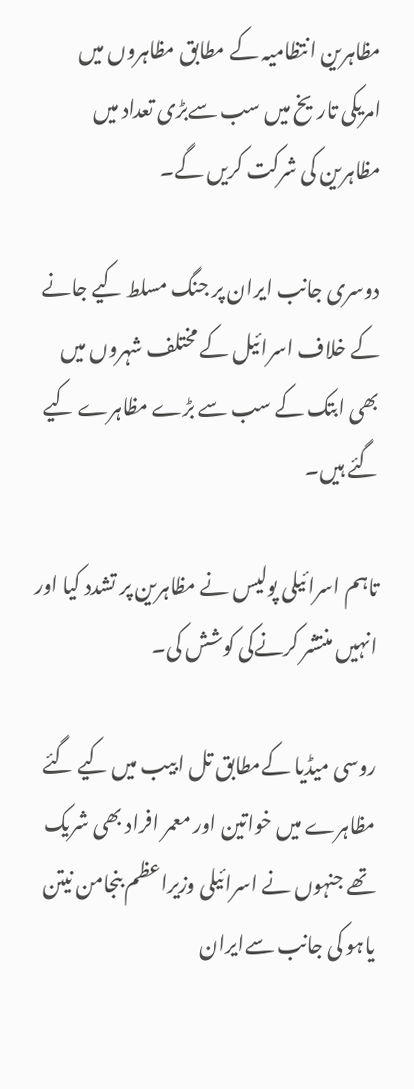مظاہرین انتظامیہ کے مطابق مظاہروں میں امریکی تاریخ میں سب سےبڑی تعداد میں مظاہرین کی شرکت کریں گے۔

دوسری جانب ایران پر جنگ مسلط کیے جانے کے خلاف اسرائیل کے مختلف شہروں میں بھی ابتک کے سب سے بڑے مظاہرے کیے گئے ہیں۔

تاہم اسرائیلی پولیس نے مظاہرین پر تشدد کیا اور انہیں منتشر کرنےکی کوشش کی۔

روسی میڈیا کےمطابق تل ابیب میں کیے گئے مظاہرے میں خواتین اور معمر افراد بھی شریک تھے جنہوں نے اسرائیلی وزیراعظم بنجامن نیتن یاہو کی جانب سےایران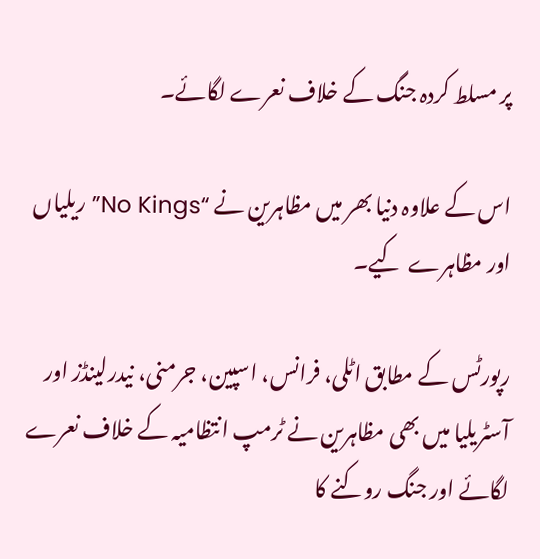پر مسلط کردہ جنگ کے خلاف نعرے لگائے۔

اس کے علاوہ دنیا بھر میں مظاہرین نے “No Kings” ریلیاں اور مظاہرے  کیے۔

رپورٹس کے مطابق اٹلی، فرانس، اسپین، جرمنی، نیدرلینڈز اور آسٹریلیا میں بھی مظاہرین نے ٹرمپ انتظامیہ کے خلاف نعرے  لگائے اور جنگ روکنے کا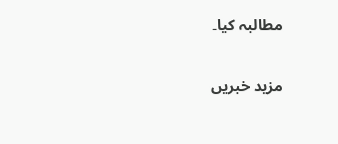مطالبہ کیا۔

مزید خبریں